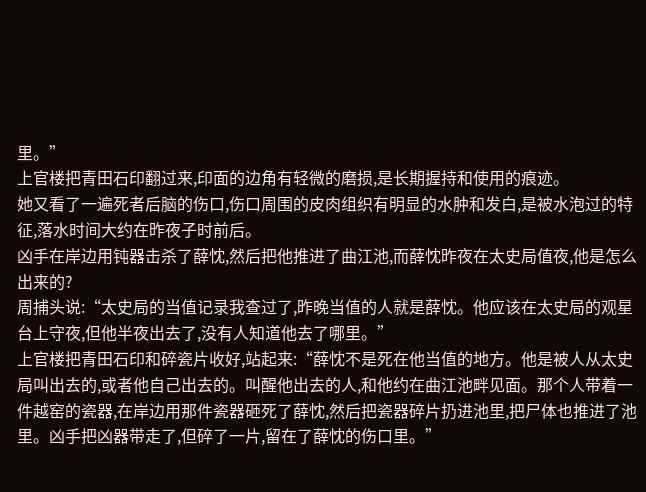里。”
上官楼把青田石印翻过来,印面的边角有轻微的磨损,是长期握持和使用的痕迹。
她又看了一遍死者后脑的伤口,伤口周围的皮肉组织有明显的水肿和发白,是被水泡过的特征,落水时间大约在昨夜子时前后。
凶手在岸边用钝器击杀了薛忱,然后把他推进了曲江池,而薛忱昨夜在太史局值夜,他是怎么出来的?
周捕头说:“太史局的当值记录我查过了,昨晚当值的人就是薛忱。他应该在太史局的观星台上守夜,但他半夜出去了,没有人知道他去了哪里。”
上官楼把青田石印和碎瓷片收好,站起来:“薛忱不是死在他当值的地方。他是被人从太史局叫出去的,或者他自己出去的。叫醒他出去的人,和他约在曲江池畔见面。那个人带着一件越窑的瓷器,在岸边用那件瓷器砸死了薛忱,然后把瓷器碎片扔进池里,把尸体也推进了池里。凶手把凶器带走了,但碎了一片,留在了薛忱的伤口里。”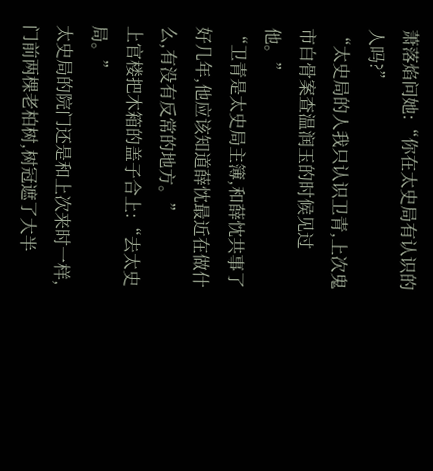萧落焰问她:“你在太史局有认识的人吗?”
“太史局的人我只认识卫青,上次鬼市白骨案查温润玉的时候见过他。”
“卫青是太史局主簿,和薛忱共事了好几年,他应该知道薛忱最近在做什么,有没有反常的地方。”
上官楼把木箱的盖子合上:“去太史局。”
太史局的院门还是和上次来时一样,门前两棵老柏树,树冠遮了大半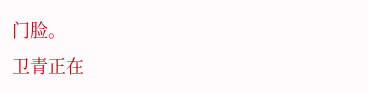门脸。
卫青正在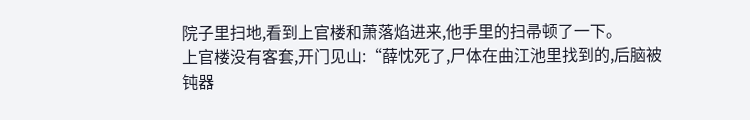院子里扫地,看到上官楼和萧落焰进来,他手里的扫帚顿了一下。
上官楼没有客套,开门见山:“薛忱死了,尸体在曲江池里找到的,后脑被钝器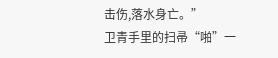击伤,落水身亡。”
卫青手里的扫帚“啪”一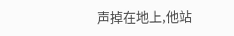声掉在地上,他站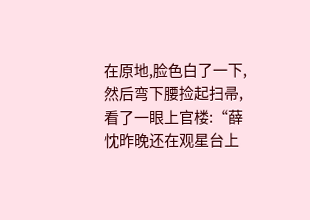在原地,脸色白了一下,然后弯下腰捡起扫帚,看了一眼上官楼:“薛忱昨晚还在观星台上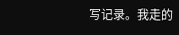写记录。我走的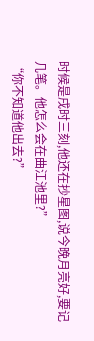时候是戌时三刻,他还在抄星图,说今晚月亮好,要记几笔。他怎么会在曲江池里?”
“你不知道他出去?”